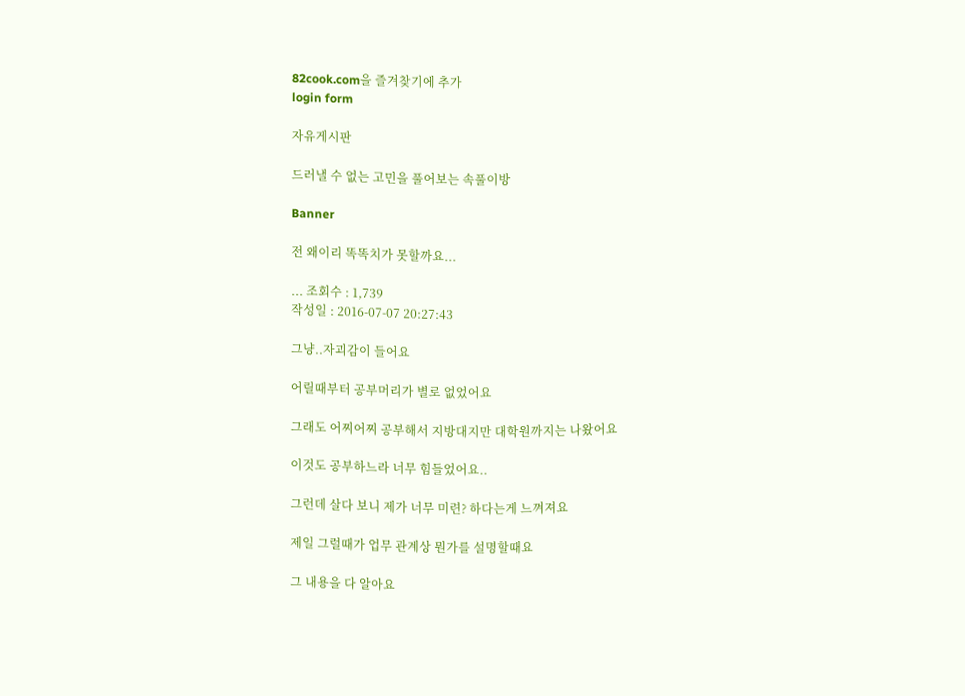82cook.com을 즐겨찾기에 추가
login form

자유게시판

드러낼 수 없는 고민을 풀어보는 속풀이방

Banner

전 왜이리 똑똑치가 못할까요...

... 조회수 : 1,739
작성일 : 2016-07-07 20:27:43

그냥..자괴감이 들어요

어릴때부터 공부머리가 별로 없었어요

그래도 어찌어찌 공부해서 지방대지만 대학원까지는 나왔어요

이것도 공부하느라 너무 힘들었어요..

그런데 살다 보니 제가 너무 미련? 하다는게 느껴져요

제일 그럴때가 업무 관계상 뭔가를 설명할때요

그 내용을 다 알아요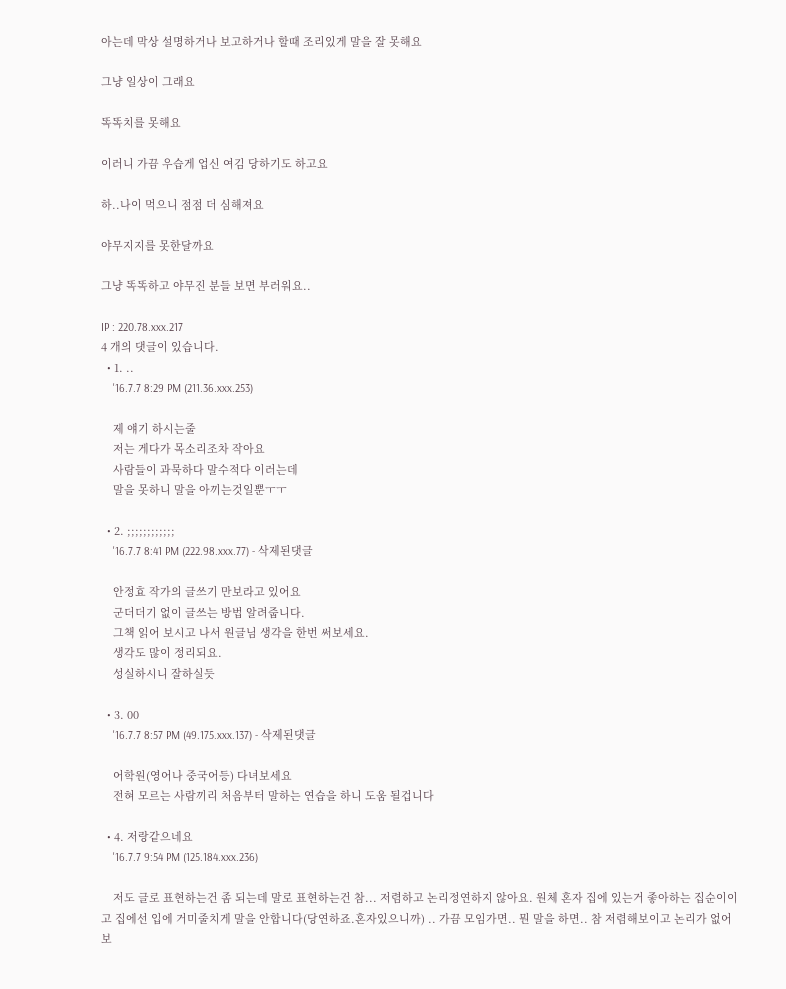아는데 막상 설명하거나 보고하거나 할때 조리있게 말을 잘 못해요

그냥 일상이 그래요

똑똑치를 못해요

이러니 가끔 우습게 업신 여김 당하기도 하고요

하..나이 먹으니 점점 더 심해져요

야무지지를 못한달까요

그냥 똑똑하고 야무진 분들 보면 부러워요..

IP : 220.78.xxx.217
4 개의 댓글이 있습니다.
  • 1. ..
    '16.7.7 8:29 PM (211.36.xxx.253)

    제 얘기 하시는줄
    저는 게다가 목소리조차 작아요
    사람들이 과묵하다 말수적다 이러는데
    말을 못하니 말을 아끼는것일뿐ㅜㅜ

  • 2. ;;;;;;;;;;;;
    '16.7.7 8:41 PM (222.98.xxx.77) - 삭제된댓글

    안정효 작가의 글쓰기 만보라고 있어요
    군더더기 없이 글쓰는 방법 알려줍니다.
    그책 읽어 보시고 나서 원글님 생각을 한번 써보세요.
    생각도 많이 정리되요.
    성실하시니 잘하실듯

  • 3. 00
    '16.7.7 8:57 PM (49.175.xxx.137) - 삭제된댓글

    어학원(영어나 중국어등) 다녀보세요
    전혀 모르는 사람끼리 처음부터 말하는 연습을 하니 도움 될겁니다

  • 4. 저랑같으네요
    '16.7.7 9:54 PM (125.184.xxx.236)

    저도 글로 표현하는건 좀 되는데 말로 표현하는건 참... 저렴하고 논리정연하지 않아요. 원체 혼자 집에 있는거 좋아하는 집순이이고 집에선 입에 거미줄치게 말을 안합니다(당연하죠.혼자있으니까) .. 가끔 모임가면.. 뭔 말을 하면.. 참 저렴해보이고 논리가 없어보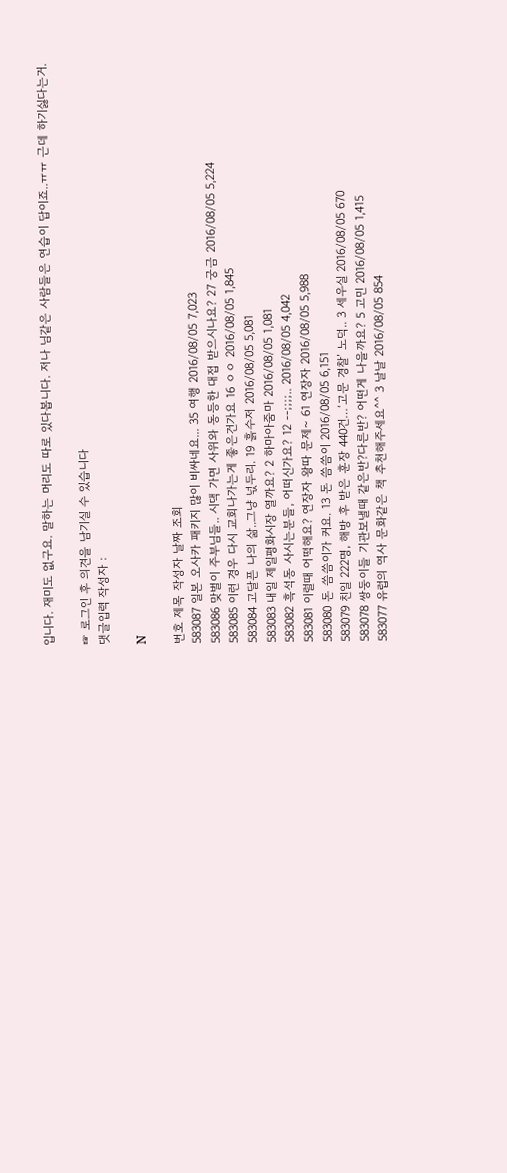입니다. 재미도 없구요. 말하는 머리도 따로 있다봅니다. 저나 님같은 사람들은 연습이 답이죠..ㅠㅠ 근데 하기싫다는거.

☞ 로그인 후 의견을 남기실 수 있습니다
댓글입력 작성자 :

N

번호 제목 작성자 날짜 조회
583087 일본 오사카 패키지 많이 비싸네요... 35 여행 2016/08/05 7,023
583086 맞벌이 주부님들.. 시댁 가면 사위와 동등한 대접 받으시나요? 27 궁금 2016/08/05 5,224
583085 이런 경우 다시 교회나가는게 좋은건가요 16 ㅇㅇ 2016/08/05 1,845
583084 고달픈 나의 삶..그냥 넋두리. 19 흙수저 2016/08/05 5,081
583083 내일 제일평화시장 열까요? 2 하마아줌마 2016/08/05 1,081
583082 흑석동 사시는분들, 어떠신가요? 12 --;;;;.. 2016/08/05 4,042
583081 이럴때 어떡해요? 연장자 왕따 문제~ 61 연장자 2016/08/05 5,988
583080 돈 씀씀이가 커요. 13 돈 씀씀이 2016/08/05 6,151
583079 친일 222명, 해방 후 받은 훈장 440건…‘고문 경찰’ 노덕.. 3 세우실 2016/08/05 670
583078 쌍둥이들 기관보낼때 같은반?다른반? 어떤게 나을까요? 5 고민 2016/08/05 1,415
583077 유럽의 역사 문화같은 책 추천해주세요^^ 3 날날 2016/08/05 854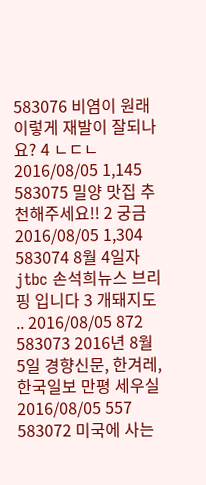583076 비염이 원래 이렇게 재발이 잘되나요? 4 ㄴㄷㄴ 2016/08/05 1,145
583075 밀양 맛집 추천해주세요!! 2 궁금 2016/08/05 1,304
583074 8월 4일자 jtbc 손석희뉴스 브리핑 입니다 3 개돼지도 .. 2016/08/05 872
583073 2016년 8월 5일 경향신문, 한겨레, 한국일보 만평 세우실 2016/08/05 557
583072 미국에 사는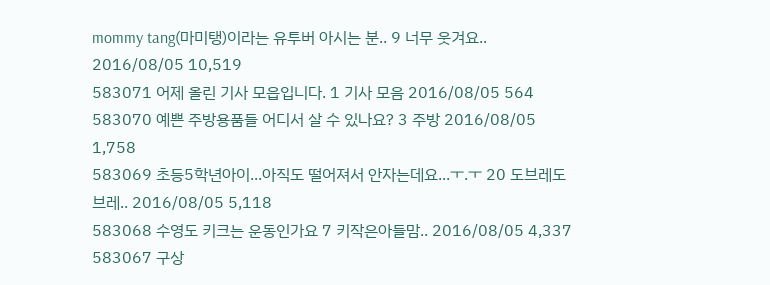mommy tang(마미탱)이라는 유투버 아시는 분.. 9 너무 웃겨요.. 2016/08/05 10,519
583071 어제 올린 기사 모읍입니다. 1 기사 모음 2016/08/05 564
583070 예쁜 주방용품들 어디서 살 수 있나요? 3 주방 2016/08/05 1,758
583069 초등5학년아이...아직도 떨어져서 안자는데요...ㅜ.ㅜ 20 도브레도브레.. 2016/08/05 5,118
583068 수영도 키크는 운동인가요 7 키작은아들맘.. 2016/08/05 4,337
583067 구상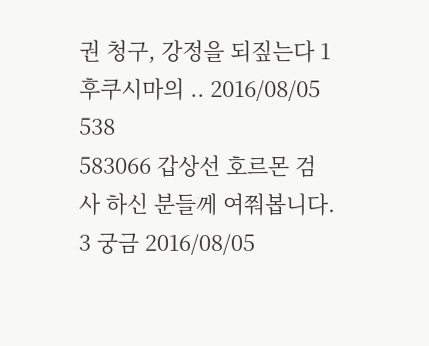권 청구, 강정을 되짚는다 1 후쿠시마의 .. 2016/08/05 538
583066 갑상선 호르몬 검사 하신 분들께 여쭤봅니다. 3 궁금 2016/08/05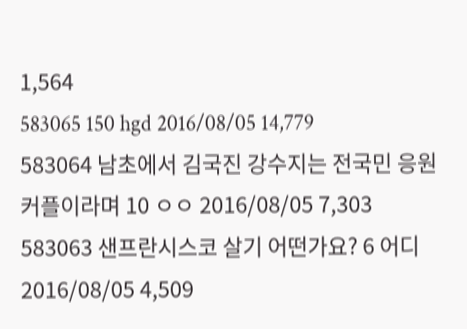1,564
583065 150 hgd 2016/08/05 14,779
583064 남초에서 김국진 강수지는 전국민 응원커플이라며 10 ㅇㅇ 2016/08/05 7,303
583063 샌프란시스코 살기 어떤가요? 6 어디 2016/08/05 4,509